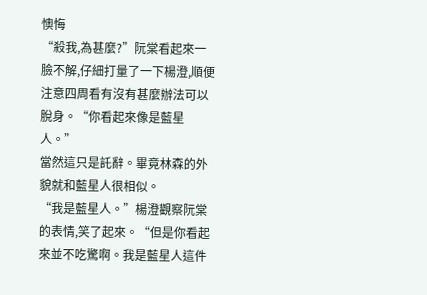懊悔
“殺我,為甚麼?”阮棠看起來一臉不解,仔細打量了一下楊澄,順便注意四周看有沒有甚麼辦法可以脫身。“你看起來像是藍星人。”
當然這只是託辭。畢竟林森的外貌就和藍星人很相似。
“我是藍星人。”楊澄觀察阮棠的表情,笑了起來。“但是你看起來並不吃驚啊。我是藍星人這件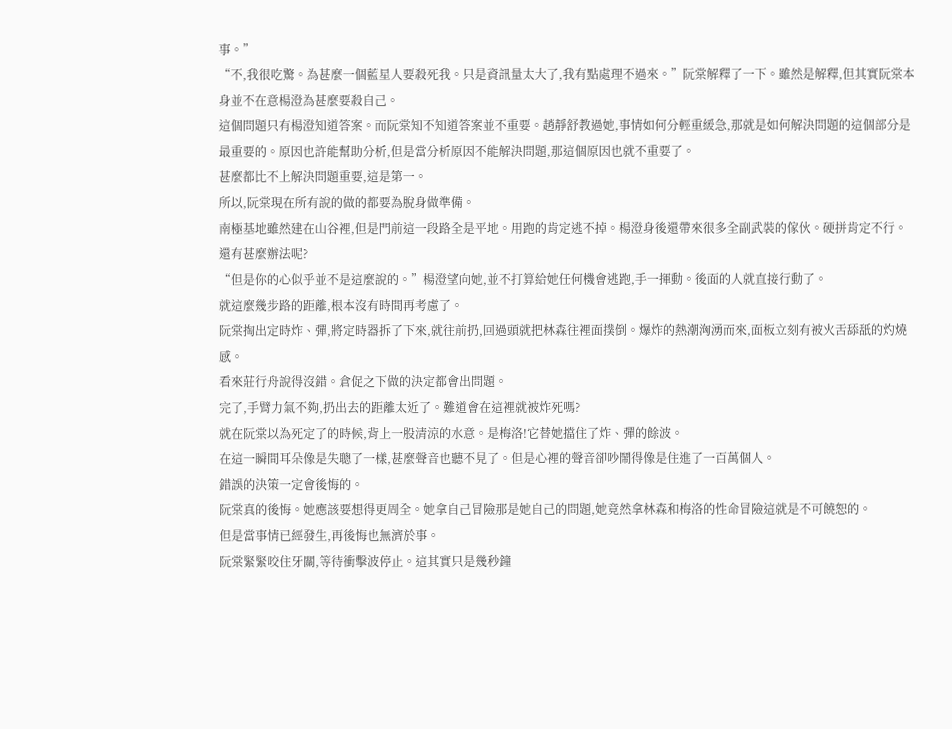事。”
“不,我很吃驚。為甚麼一個藍星人要殺死我。只是資訊量太大了,我有點處理不過來。”阮棠解釋了一下。雖然是解釋,但其實阮棠本身並不在意楊澄為甚麼要殺自己。
這個問題只有楊澄知道答案。而阮棠知不知道答案並不重要。趙靜舒教過她,事情如何分輕重緩急,那就是如何解決問題的這個部分是最重要的。原因也許能幫助分析,但是當分析原因不能解決問題,那這個原因也就不重要了。
甚麼都比不上解決問題重要,這是第一。
所以,阮棠現在所有說的做的都要為脫身做準備。
南極基地雖然建在山谷裡,但是門前這一段路全是平地。用跑的肯定逃不掉。楊澄身後還帶來很多全副武裝的傢伙。硬拼肯定不行。還有甚麼辦法呢?
“但是你的心似乎並不是這麼說的。”楊澄望向她,並不打算給她任何機會逃跑,手一揮動。後面的人就直接行動了。
就這麼幾步路的距離,根本沒有時間再考慮了。
阮棠掏出定時炸、彈,將定時器拆了下來,就往前扔,回過頭就把林森往裡面撲倒。爆炸的熱潮洶湧而來,面板立刻有被火舌舔舐的灼燒感。
看來莊行舟說得沒錯。倉促之下做的決定都會出問題。
完了,手臂力氣不夠,扔出去的距離太近了。難道會在這裡就被炸死嗎?
就在阮棠以為死定了的時候,背上一股清涼的水意。是梅洛!它替她擋住了炸、彈的餘波。
在這一瞬間耳朵像是失聰了一樣,甚麼聲音也聽不見了。但是心裡的聲音卻吵鬧得像是住進了一百萬個人。
錯誤的決策一定會後悔的。
阮棠真的後悔。她應該要想得更周全。她拿自己冒險那是她自己的問題,她竟然拿林森和梅洛的性命冒險這就是不可饒恕的。
但是當事情已經發生,再後悔也無濟於事。
阮棠緊緊咬住牙關,等待衝擊波停止。這其實只是幾秒鐘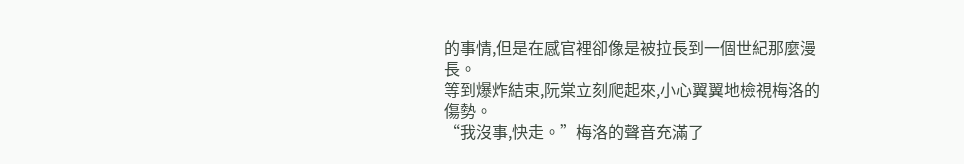的事情,但是在感官裡卻像是被拉長到一個世紀那麼漫長。
等到爆炸結束,阮棠立刻爬起來,小心翼翼地檢視梅洛的傷勢。
“我沒事,快走。”梅洛的聲音充滿了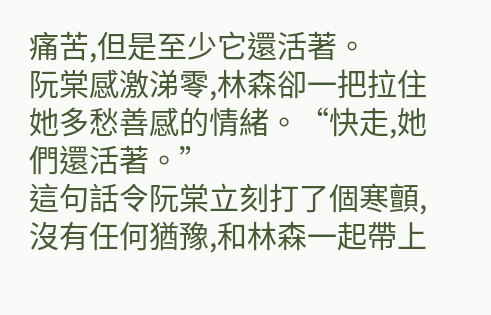痛苦,但是至少它還活著。
阮棠感激涕零,林森卻一把拉住她多愁善感的情緒。“快走,她們還活著。”
這句話令阮棠立刻打了個寒顫,沒有任何猶豫,和林森一起帶上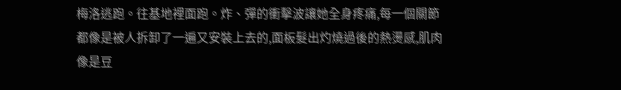梅洛逃跑。往基地裡面跑。炸、彈的衝擊波讓她全身疼痛,每一個關節都像是被人拆卸了一遍又安裝上去的,面板髮出灼燒過後的熱燙感,肌肉像是豆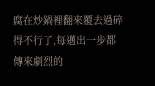腐在炒鍋裡翻來覆去過碎得不行了,每邁出一步都傳來劇烈的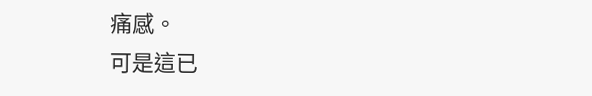痛感。
可是這已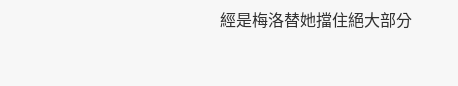經是梅洛替她擋住絕大部分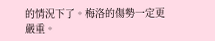的情況下了。梅洛的傷勢一定更嚴重。